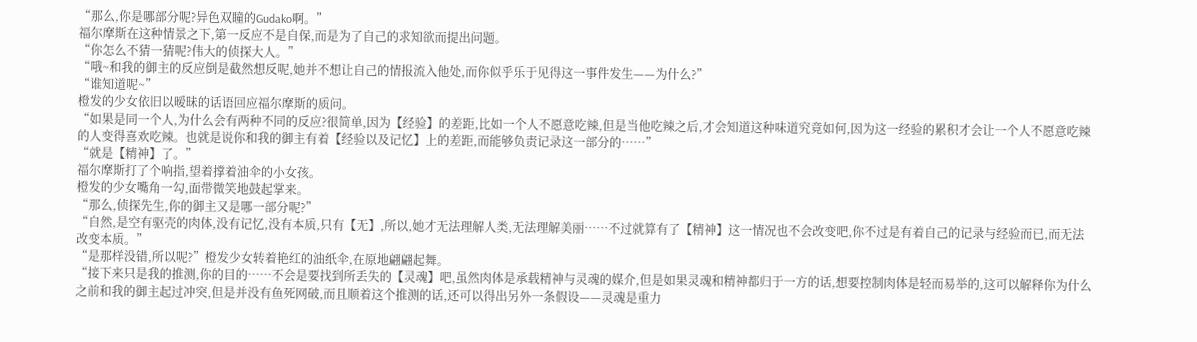“那么,你是哪部分呢?异色双瞳的Gudako啊。”
福尔摩斯在这种情景之下,第一反应不是自保,而是为了自己的求知欲而提出问题。
“你怎么不猜一猜呢?伟大的侦探大人。”
“哦~和我的御主的反应倒是截然想反呢,她并不想让自己的情报流入他处,而你似乎乐于见得这一事件发生——为什么?”
“谁知道呢~”
橙发的少女依旧以暧昧的话语回应福尔摩斯的质问。
“如果是同一个人,为什么会有两种不同的反应?很简单,因为【经验】的差距,比如一个人不愿意吃辣,但是当他吃辣之后,才会知道这种味道究竟如何,因为这一经验的累积才会让一个人不愿意吃辣的人变得喜欢吃辣。也就是说你和我的御主有着【经验以及记忆】上的差距,而能够负责记录这一部分的……”
“就是【精神】了。”
福尔摩斯打了个响指,望着撑着油伞的小女孩。
橙发的少女嘴角一勾,面带微笑地鼓起掌来。
“那么,侦探先生,你的御主又是哪一部分呢?”
“自然,是空有驱壳的肉体,没有记忆,没有本质,只有【无】,所以,她才无法理解人类,无法理解美丽……不过就算有了【精神】这一情况也不会改变吧,你不过是有着自己的记录与经验而已,而无法改变本质。”
“是那样没错,所以呢?”橙发少女转着艳红的油纸伞,在原地翩翩起舞。
“接下来只是我的推测,你的目的……不会是要找到所丢失的【灵魂】吧,虽然肉体是承载精神与灵魂的媒介,但是如果灵魂和精神都归于一方的话,想要控制肉体是轻而易举的,这可以解释你为什么之前和我的御主起过冲突,但是并没有鱼死网破,而且顺着这个推测的话,还可以得出另外一条假设——灵魂是重力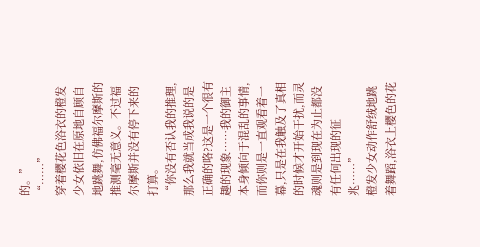的。”
“……”
穿着樱花色浴衣的橙发少女依旧在原地自顾自地跳舞,仿佛福尔摩斯的推测毫无意义。不过福尔摩斯并没有停下来的打算。
“你没有否认我的推理,那么我就当成我说的是正确的咯?这是一个很有趣的现象……我的御主本身倾向于混乱的事情,而你则是一直观看着一幕,只是在我触及了真相的时候才开始干扰,而灵魂则是到现在为止都没有任何出现的征兆……”
橙发少女动作舒绒地跳着舞蹈,浴衣上樱色的花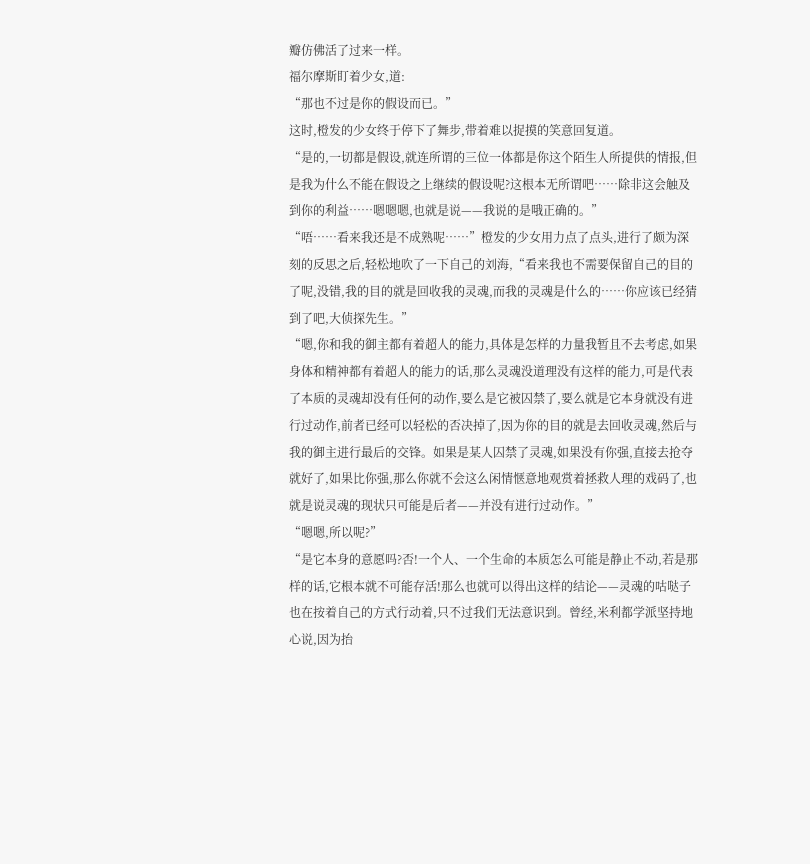瓣仿佛活了过来一样。
福尔摩斯盯着少女,道:
“那也不过是你的假设而已。”
这时,橙发的少女终于停下了舞步,带着难以捉摸的笑意回复道。
“是的,一切都是假设,就连所谓的三位一体都是你这个陌生人所提供的情报,但是我为什么不能在假设之上继续的假设呢?这根本无所谓吧……除非这会触及到你的利益……嗯嗯嗯,也就是说——我说的是哦正确的。”
“唔……看来我还是不成熟呢……”橙发的少女用力点了点头,进行了颇为深刻的反思之后,轻松地吹了一下自己的刘海,“看来我也不需要保留自己的目的了呢,没错,我的目的就是回收我的灵魂,而我的灵魂是什么的……你应该已经猜到了吧,大侦探先生。”
“嗯,你和我的御主都有着超人的能力,具体是怎样的力量我暂且不去考虑,如果身体和精神都有着超人的能力的话,那么灵魂没道理没有这样的能力,可是代表了本质的灵魂却没有任何的动作,要么是它被囚禁了,要么就是它本身就没有进行过动作,前者已经可以轻松的否决掉了,因为你的目的就是去回收灵魂,然后与我的御主进行最后的交锋。如果是某人囚禁了灵魂,如果没有你强,直接去抢夺就好了,如果比你强,那么你就不会这么闲情惬意地观赏着拯救人理的戏码了,也就是说灵魂的现状只可能是后者——并没有进行过动作。”
“嗯嗯,所以呢?”
“是它本身的意愿吗?否!一个人、一个生命的本质怎么可能是静止不动,若是那样的话,它根本就不可能存活!那么也就可以得出这样的结论——灵魂的咕哒子也在按着自己的方式行动着,只不过我们无法意识到。曾经,米利都学派坚持地心说,因为抬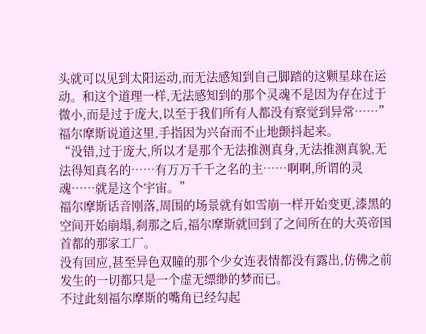头就可以见到太阳运动,而无法感知到自己脚踏的这颗星球在运动。和这个道理一样,无法感知到的那个灵魂不是因为存在过于微小,而是过于庞大,以至于我们所有人都没有察觉到异常……”
福尔摩斯说道这里,手指因为兴奋而不止地颤抖起来。
“没错,过于庞大,所以才是那个无法推测真身,无法推测真貌,无法得知真名的……有万万千千之名的主……啊啊,所谓的灵魂……就是这个宇宙。”
福尔摩斯话音刚落,周围的场景就有如雪崩一样开始变更,漆黑的空间开始崩塌,刹那之后,福尔摩斯就回到了之间所在的大英帝国首都的那家工厂。
没有回应,甚至异色双瞳的那个少女连表情都没有露出,仿佛之前发生的一切都只是一个虚无缥缈的梦而已。
不过此刻福尔摩斯的嘴角已经勾起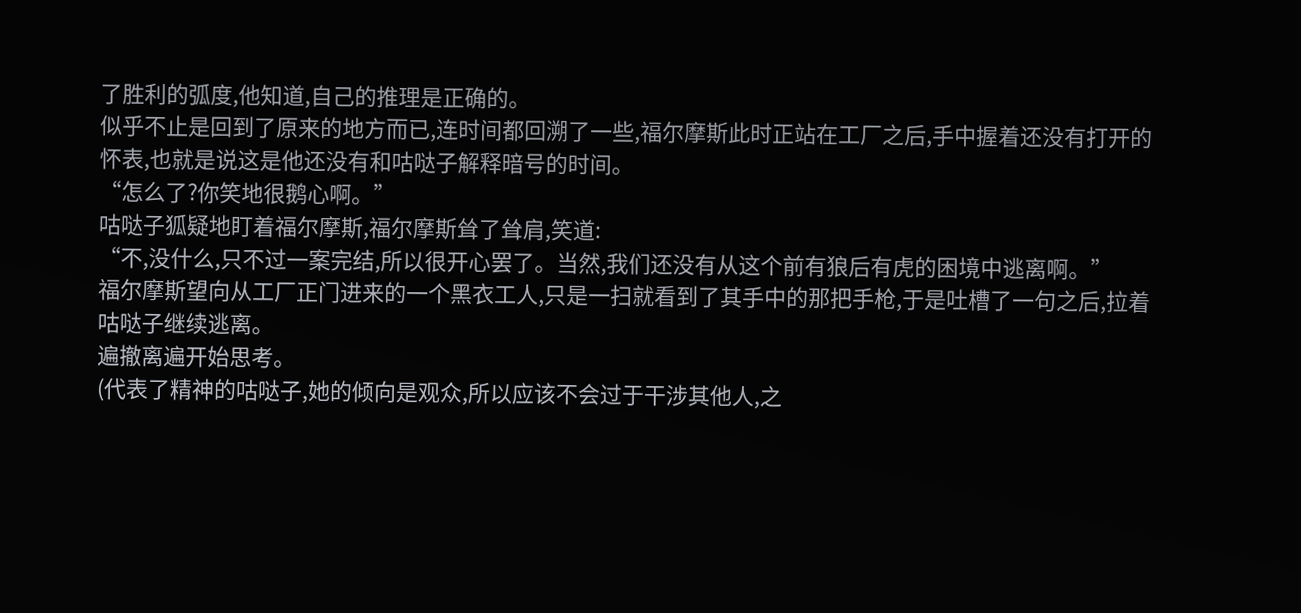了胜利的弧度,他知道,自己的推理是正确的。
似乎不止是回到了原来的地方而已,连时间都回溯了一些,福尔摩斯此时正站在工厂之后,手中握着还没有打开的怀表,也就是说这是他还没有和咕哒子解释暗号的时间。
“怎么了?你笑地很鹅心啊。”
咕哒子狐疑地盯着福尔摩斯,福尔摩斯耸了耸肩,笑道:
“不,没什么,只不过一案完结,所以很开心罢了。当然,我们还没有从这个前有狼后有虎的困境中逃离啊。”
福尔摩斯望向从工厂正门进来的一个黑衣工人,只是一扫就看到了其手中的那把手枪,于是吐槽了一句之后,拉着咕哒子继续逃离。
遍撤离遍开始思考。
(代表了精神的咕哒子,她的倾向是观众,所以应该不会过于干涉其他人,之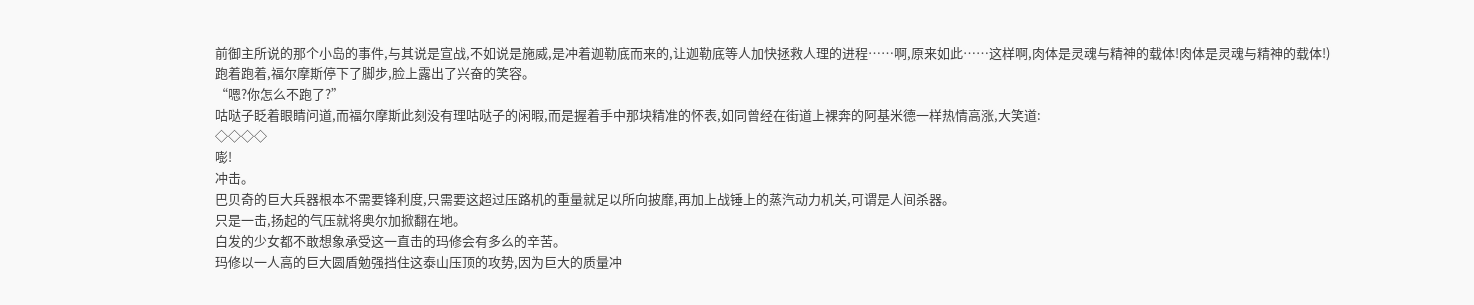前御主所说的那个小岛的事件,与其说是宣战,不如说是施威,是冲着迦勒底而来的,让迦勒底等人加快拯救人理的进程……啊,原来如此……这样啊,肉体是灵魂与精神的载体!肉体是灵魂与精神的载体!)
跑着跑着,福尔摩斯停下了脚步,脸上露出了兴奋的笑容。
“嗯?你怎么不跑了?”
咕哒子眨着眼睛问道,而福尔摩斯此刻没有理咕哒子的闲暇,而是握着手中那块精准的怀表,如同曾经在街道上裸奔的阿基米德一样热情高涨,大笑道:
◇◇◇◇
嘭!
冲击。
巴贝奇的巨大兵器根本不需要锋利度,只需要这超过压路机的重量就足以所向披靡,再加上战锤上的蒸汽动力机关,可谓是人间杀器。
只是一击,扬起的气压就将奥尔加掀翻在地。
白发的少女都不敢想象承受这一直击的玛修会有多么的辛苦。
玛修以一人高的巨大圆盾勉强挡住这泰山压顶的攻势,因为巨大的质量冲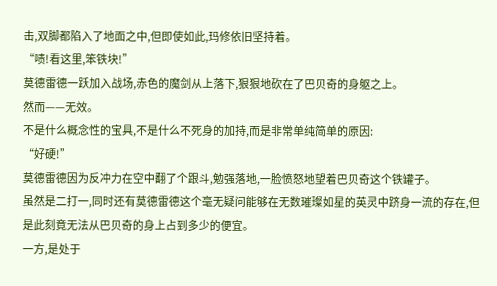击,双脚都陷入了地面之中,但即使如此,玛修依旧坚持着。
“啧!看这里,笨铁块!”
莫德雷德一跃加入战场,赤色的魔剑从上落下,狠狠地砍在了巴贝奇的身躯之上。
然而——无效。
不是什么概念性的宝具,不是什么不死身的加持,而是非常单纯简单的原因:
“好硬!”
莫德雷德因为反冲力在空中翻了个跟斗,勉强落地,一脸愤怒地望着巴贝奇这个铁罐子。
虽然是二打一,同时还有莫德雷德这个毫无疑问能够在无数璀璨如星的英灵中跻身一流的存在,但是此刻竟无法从巴贝奇的身上占到多少的便宜。
一方,是处于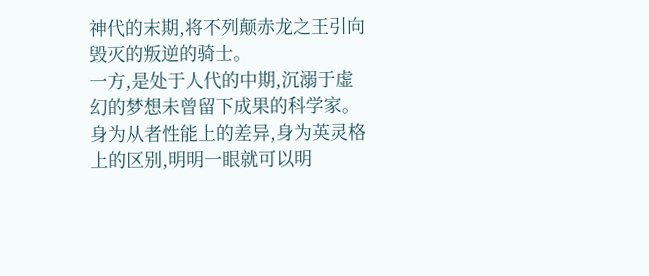神代的末期,将不列颠赤龙之王引向毁灭的叛逆的骑士。
一方,是处于人代的中期,沉溺于虚幻的梦想未曾留下成果的科学家。
身为从者性能上的差异,身为英灵格上的区别,明明一眼就可以明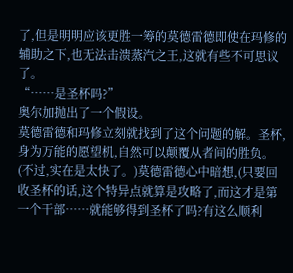了,但是明明应该更胜一筹的莫德雷德即使在玛修的辅助之下,也无法击溃蒸汽之王,这就有些不可思议了。
“……是圣杯吗?”
奥尔加抛出了一个假设。
莫德雷德和玛修立刻就找到了这个问题的解。圣杯,身为万能的愿望机,自然可以颠覆从者间的胜负。
(不过,实在是太快了。)莫德雷德心中暗想,(只要回收圣杯的话,这个特异点就算是攻略了,而这才是第一个干部……就能够得到圣杯了吗?有这么顺利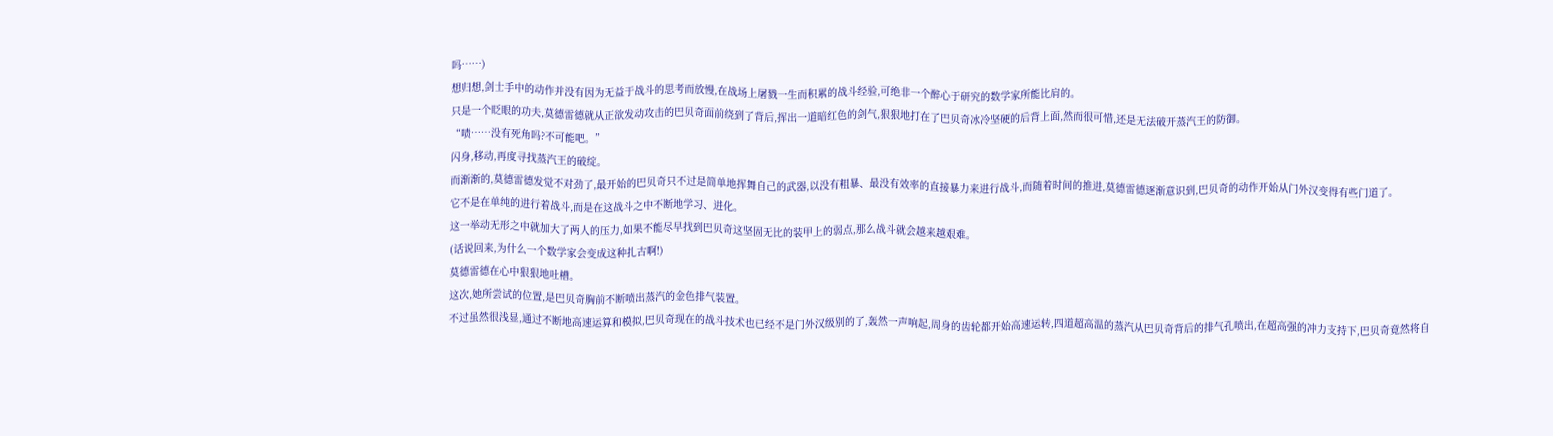吗……)
想归想,剑士手中的动作并没有因为无益于战斗的思考而放慢,在战场上屠戮一生而积累的战斗经验,可绝非一个醉心于研究的数学家所能比肩的。
只是一个眨眼的功夫,莫德雷德就从正欲发动攻击的巴贝奇面前绕到了背后,挥出一道暗红色的剑气,狠狠地打在了巴贝奇冰冷坚硬的后背上面,然而很可惜,还是无法破开蒸汽王的防御。
“啧……没有死角吗?不可能吧。”
闪身,移动,再度寻找蒸汽王的破绽。
而渐渐的,莫德雷德发觉不对劲了,最开始的巴贝奇只不过是简单地挥舞自己的武器,以没有粗暴、最没有效率的直接暴力来进行战斗,而随着时间的推进,莫德雷德逐渐意识到,巴贝奇的动作开始从门外汉变得有些门道了。
它不是在单纯的进行着战斗,而是在这战斗之中不断地学习、进化。
这一举动无形之中就加大了两人的压力,如果不能尽早找到巴贝奇这坚固无比的装甲上的弱点,那么战斗就会越来越艰难。
(话说回来,为什么一个数学家会变成这种扎古啊!)
莫德雷德在心中狠狠地吐槽。
这次,她所尝试的位置,是巴贝奇胸前不断喷出蒸汽的金色排气装置。
不过虽然很浅显,通过不断地高速运算和模拟,巴贝奇现在的战斗技术也已经不是门外汉级别的了,轰然一声响起,周身的齿轮都开始高速运转,四道超高温的蒸汽从巴贝奇背后的排气孔喷出,在超高强的冲力支持下,巴贝奇竟然将自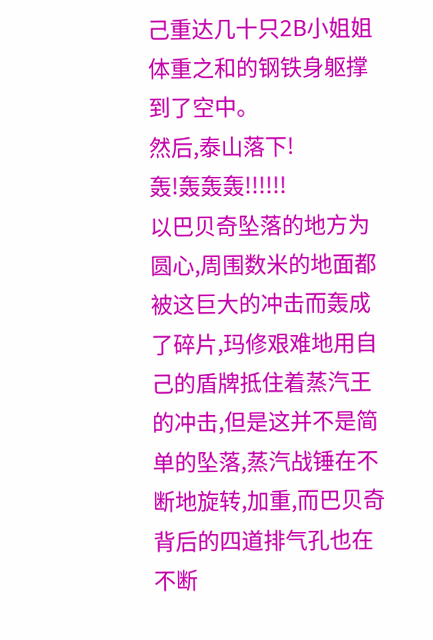己重达几十只2B小姐姐体重之和的钢铁身躯撑到了空中。
然后,泰山落下!
轰!轰轰轰!!!!!!
以巴贝奇坠落的地方为圆心,周围数米的地面都被这巨大的冲击而轰成了碎片,玛修艰难地用自己的盾牌抵住着蒸汽王的冲击,但是这并不是简单的坠落,蒸汽战锤在不断地旋转,加重,而巴贝奇背后的四道排气孔也在不断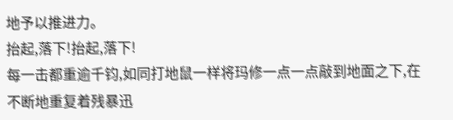地予以推进力。
抬起,落下!抬起,落下!
每一击都重逾千钧,如同打地鼠一样将玛修一点一点敲到地面之下,在不断地重复着残暴迅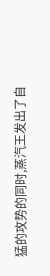猛的攻势的同时,蒸汽王发出了自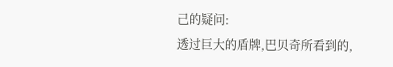己的疑问:
透过巨大的盾牌,巴贝奇所看到的,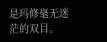是玛修毫无迷茫的双目。